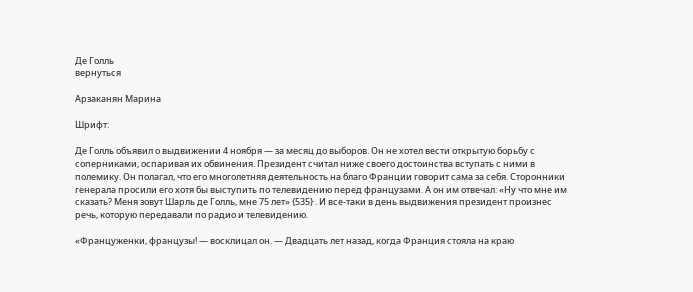Де Голль
вернуться

Арзаканян Марина

Шрифт:

Де Голль объявил о выдвижении 4 ноября — за месяц до выборов. Он не хотел вести открытую борьбу с соперниками, оспаривая их обвинения. Президент считал ниже своего достоинства вступать с ними в полемику. Он полагал, что его многолетняя деятельность на благо Франции говорит сама за себя. Сторонники генерала просили его хотя бы выступить по телевидению перед французами. А он им отвечал: «Ну что мне им сказать? Меня зовут Шарль де Голль, мне 75 лет» {535} . И все-таки в день выдвижения президент произнес речь, которую передавали по радио и телевидению.

«Француженки, французы! — восклицал он. — Двадцать лет назад, когда Франция стояла на краю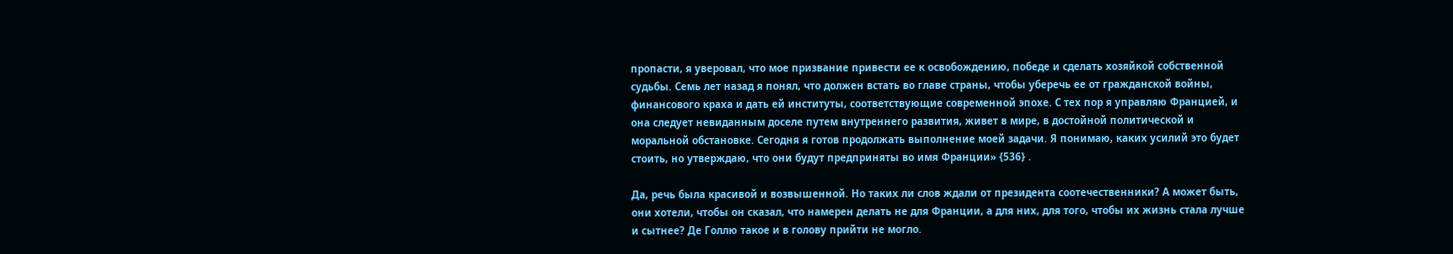пропасти, я уверовал, что мое призвание привести ее к освобождению, победе и сделать хозяйкой собственной судьбы. Семь лет назад я понял, что должен встать во главе страны, чтобы уберечь ее от гражданской войны, финансового краха и дать ей институты, соответствующие современной эпохе. С тех пор я управляю Францией, и она следует невиданным доселе путем внутреннего развития, живет в мире, в достойной политической и моральной обстановке. Сегодня я готов продолжать выполнение моей задачи. Я понимаю, каких усилий это будет стоить, но утверждаю, что они будут предприняты во имя Франции» {536} .

Да, речь была красивой и возвышенной. Но таких ли слов ждали от президента соотечественники? А может быть, они хотели, чтобы он сказал, что намерен делать не для Франции, а для них, для того, чтобы их жизнь стала лучше и сытнее? Де Голлю такое и в голову прийти не могло.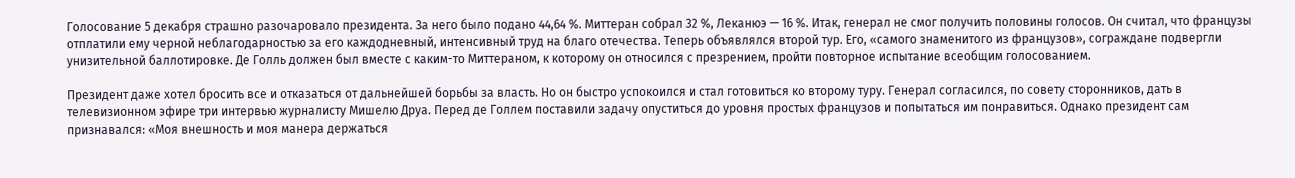Голосование 5 декабря страшно разочаровало президента. За него было подано 44,64 %. Миттеран собрал 32 %, Леканюэ — 16 %. Итак, генерал не смог получить половины голосов. Он считал, что французы отплатили ему черной неблагодарностью за его каждодневный, интенсивный труд на благо отечества. Теперь объявлялся второй тур. Его, «самого знаменитого из французов», сограждане подвергли унизительной баллотировке. Де Голль должен был вместе с каким-то Миттераном, к которому он относился с презрением, пройти повторное испытание всеобщим голосованием.

Президент даже хотел бросить все и отказаться от дальнейшей борьбы за власть. Но он быстро успокоился и стал готовиться ко второму туру. Генерал согласился, по совету сторонников, дать в телевизионном эфире три интервью журналисту Мишелю Друа. Перед де Голлем поставили задачу опуститься до уровня простых французов и попытаться им понравиться. Однако президент сам признавался: «Моя внешность и моя манера держаться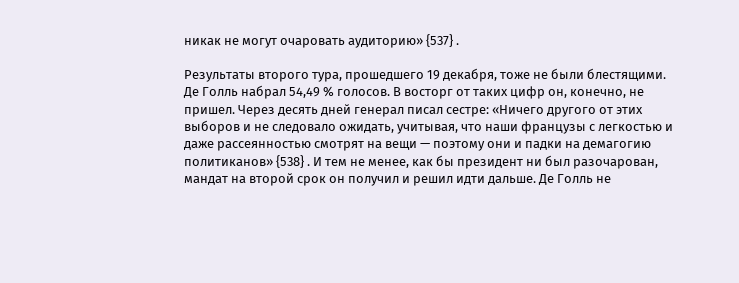никак не могут очаровать аудиторию» {537} .

Результаты второго тура, прошедшего 19 декабря, тоже не были блестящими. Де Голль набрал 54,49 % голосов. В восторг от таких цифр он, конечно, не пришел. Через десять дней генерал писал сестре: «Ничего другого от этих выборов и не следовало ожидать, учитывая, что наши французы с легкостью и даже рассеянностью смотрят на вещи — поэтому они и падки на демагогию политиканов» {538} . И тем не менее, как бы президент ни был разочарован, мандат на второй срок он получил и решил идти дальше. Де Голль не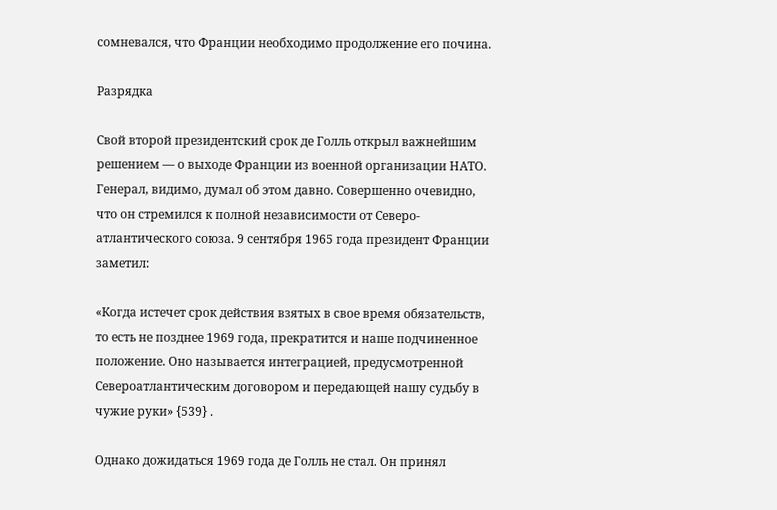сомневался, что Франции необходимо продолжение его почина.

Разрядка

Свой второй президентский срок де Голль открыл важнейшим решением — о выходе Франции из военной организации НАТО. Генерал, видимо, думал об этом давно. Совершенно очевидно, что он стремился к полной независимости от Северо-атлантического союза. 9 сентября 1965 года президент Франции заметил:

«Когда истечет срок действия взятых в свое время обязательств, то есть не позднее 1969 года, прекратится и наше подчиненное положение. Оно называется интеграцией, предусмотренной Североатлантическим договором и передающей нашу судьбу в чужие руки» {539} .

Однако дожидаться 1969 года де Голль не стал. Он принял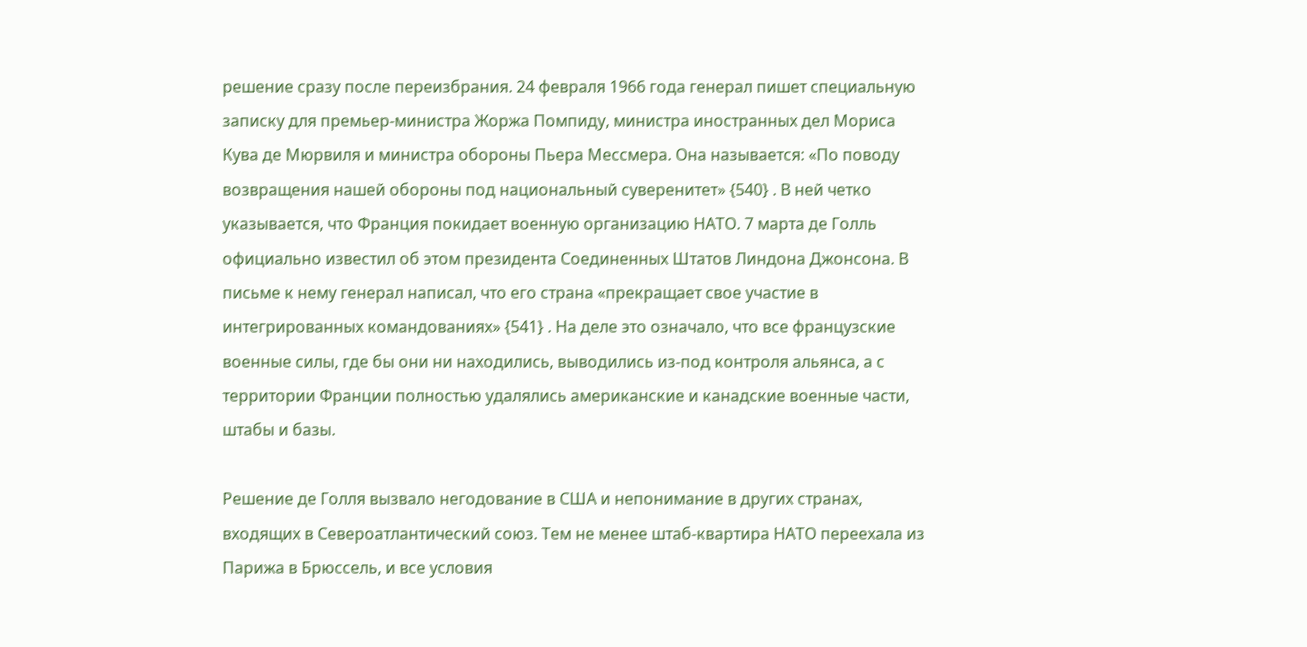решение сразу после переизбрания. 24 февраля 1966 года генерал пишет специальную записку для премьер-министра Жоржа Помпиду, министра иностранных дел Мориса Кува де Мюрвиля и министра обороны Пьера Мессмера. Она называется: «По поводу возвращения нашей обороны под национальный суверенитет» {540} . В ней четко указывается, что Франция покидает военную организацию НАТО. 7 марта де Голль официально известил об этом президента Соединенных Штатов Линдона Джонсона. В письме к нему генерал написал, что его страна «прекращает свое участие в интегрированных командованиях» {541} . На деле это означало, что все французские военные силы, где бы они ни находились, выводились из-под контроля альянса, а с территории Франции полностью удалялись американские и канадские военные части, штабы и базы.

Решение де Голля вызвало негодование в США и непонимание в других странах, входящих в Североатлантический союз. Тем не менее штаб-квартира НАТО переехала из Парижа в Брюссель, и все условия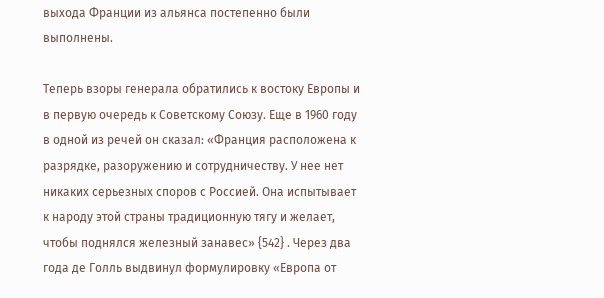выхода Франции из альянса постепенно были выполнены.

Теперь взоры генерала обратились к востоку Европы и в первую очередь к Советскому Союзу. Еще в 1960 году в одной из речей он сказал: «Франция расположена к разрядке, разоружению и сотрудничеству. У нее нет никаких серьезных споров с Россией. Она испытывает к народу этой страны традиционную тягу и желает, чтобы поднялся железный занавес» {542} . Через два года де Голль выдвинул формулировку «Европа от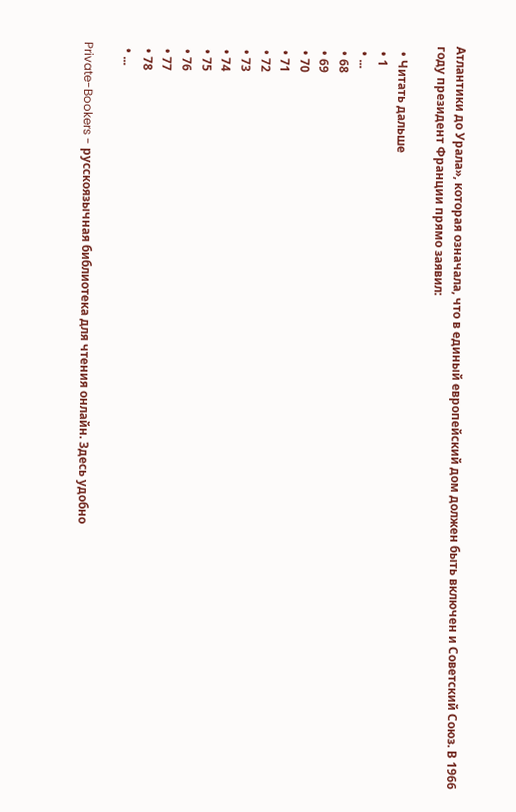Атлантики до Урала», которая означала, что в единый европейский дом должен быть включен и Советский Союз. В 1966 году президент Франции прямо заявил:

  • Читать дальше
  • 1
  • ...
  • 68
  • 69
  • 70
  • 71
  • 72
  • 73
  • 74
  • 75
  • 76
  • 77
  • 78
  • ...

Private-Bookers - русскоязычная библиотека для чтения онлайн. Здесь удобно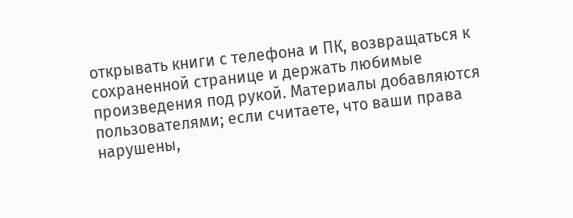открывать книги с телефона и ПК, возвращаться к сохраненной странице и держать любимые произведения под рукой. Материалы добавляются пользователями; если считаете, что ваши права нарушены,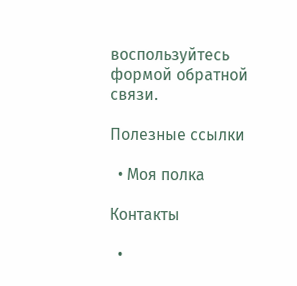воспользуйтесь формой обратной связи.

Полезные ссылки

  • Моя полка

Контакты

  •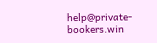help@private-bookers.win